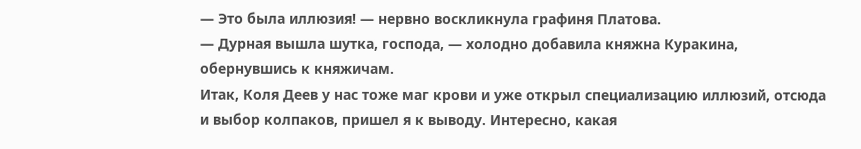— Это была иллюзия! — нервно воскликнула графиня Платова.
— Дурная вышла шутка, господа, — холодно добавила княжна Куракина, обернувшись к княжичам.
Итак, Коля Деев у нас тоже маг крови и уже открыл специализацию иллюзий, отсюда и выбор колпаков, пришел я к выводу. Интересно, какая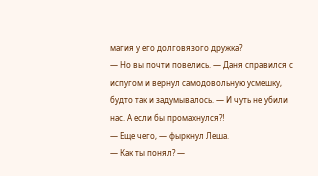магия у его долговязого дружка?
— Но вы почти повелись. — Даня справился с испугом и вернул самодовольную усмешку, будто так и задумывалось. — И чуть не убили нас. А если бы промахнулся⁈
— Еще чего, — фыркнул Леша.
— Как ты понял? —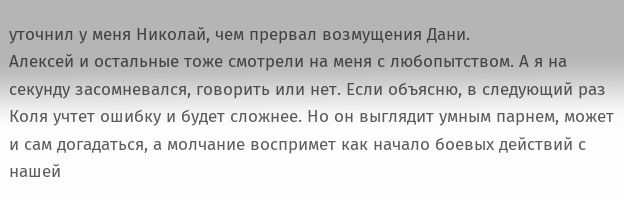уточнил у меня Николай, чем прервал возмущения Дани.
Алексей и остальные тоже смотрели на меня с любопытством. А я на секунду засомневался, говорить или нет. Если объясню, в следующий раз Коля учтет ошибку и будет сложнее. Но он выглядит умным парнем, может и сам догадаться, а молчание воспримет как начало боевых действий с нашей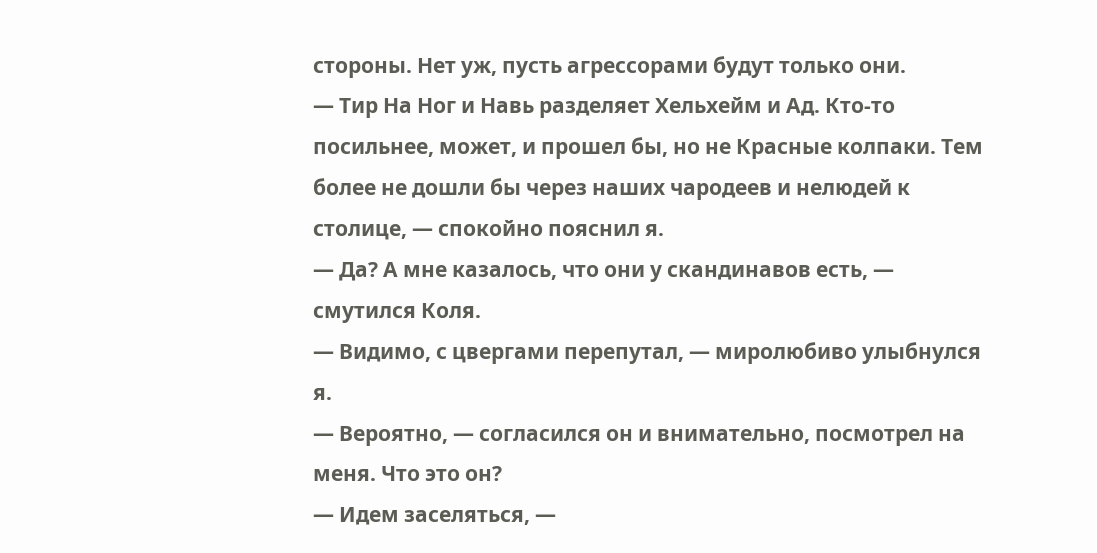стороны. Нет уж, пусть агрессорами будут только они.
— Тир На Ног и Навь разделяет Хельхейм и Ад. Кто-то посильнее, может, и прошел бы, но не Красные колпаки. Тем более не дошли бы через наших чародеев и нелюдей к столице, — спокойно пояснил я.
— Да? А мне казалось, что они у скандинавов есть, — смутился Коля.
— Видимо, с цвергами перепутал, — миролюбиво улыбнулся я.
— Вероятно, — согласился он и внимательно, посмотрел на меня. Что это он?
— Идем заселяться, —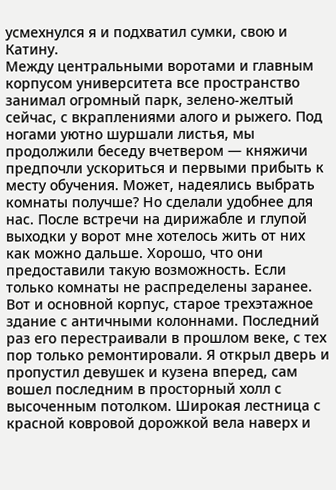усмехнулся я и подхватил сумки, свою и Катину.
Между центральными воротами и главным корпусом университета все пространство занимал огромный парк, зелено-желтый сейчас, с вкраплениями алого и рыжего. Под ногами уютно шуршали листья, мы продолжили беседу вчетвером — княжичи предпочли ускориться и первыми прибыть к месту обучения. Может, надеялись выбрать комнаты получше? Но сделали удобнее для нас. После встречи на дирижабле и глупой выходки у ворот мне хотелось жить от них как можно дальше. Хорошо, что они предоставили такую возможность. Если только комнаты не распределены заранее.
Вот и основной корпус, старое трехэтажное здание с античными колоннами. Последний раз его перестраивали в прошлом веке, с тех пор только ремонтировали. Я открыл дверь и пропустил девушек и кузена вперед, сам вошел последним в просторный холл с высоченным потолком. Широкая лестница с красной ковровой дорожкой вела наверх и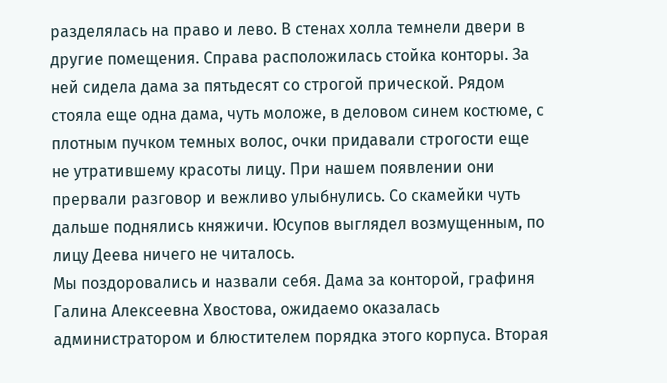разделялась на право и лево. В стенах холла темнели двери в другие помещения. Справа расположилась стойка конторы. За ней сидела дама за пятьдесят со строгой прической. Рядом стояла еще одна дама, чуть моложе, в деловом синем костюме, с плотным пучком темных волос, очки придавали строгости еще не утратившему красоты лицу. При нашем появлении они прервали разговор и вежливо улыбнулись. Со скамейки чуть дальше поднялись княжичи. Юсупов выглядел возмущенным, по лицу Деева ничего не читалось.
Мы поздоровались и назвали себя. Дама за конторой, графиня Галина Алексеевна Хвостова, ожидаемо оказалась администратором и блюстителем порядка этого корпуса. Вторая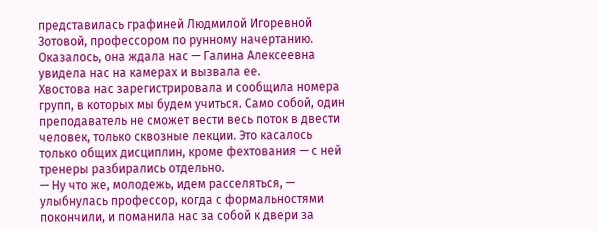представилась графиней Людмилой Игоревной Зотовой, профессором по рунному начертанию. Оказалось, она ждала нас — Галина Алексеевна увидела нас на камерах и вызвала ее.
Хвостова нас зарегистрировала и сообщила номера групп, в которых мы будем учиться. Само собой, один преподаватель не сможет вести весь поток в двести человек, только сквозные лекции. Это касалось только общих дисциплин, кроме фехтования — с ней тренеры разбирались отдельно.
— Ну что же, молодежь, идем расселяться, — улыбнулась профессор, когда с формальностями покончили, и поманила нас за собой к двери за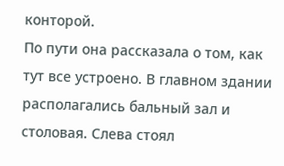конторой.
По пути она рассказала о том, как тут все устроено. В главном здании располагались бальный зал и столовая. Слева стоял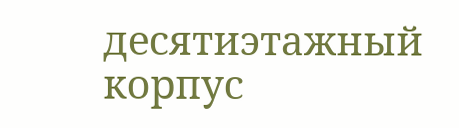десятиэтажный корпус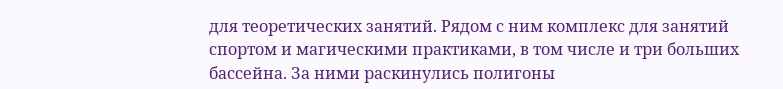для теоретических занятий. Рядом с ним комплекс для занятий спортом и магическими практиками, в том числе и три больших бассейна. За ними раскинулись полигоны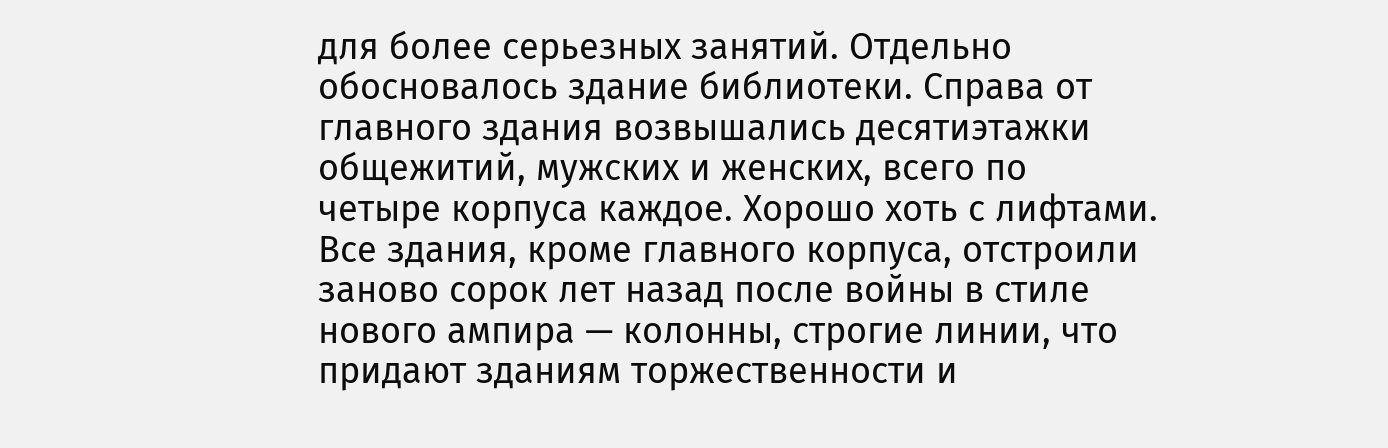для более серьезных занятий. Отдельно обосновалось здание библиотеки. Справа от главного здания возвышались десятиэтажки общежитий, мужских и женских, всего по четыре корпуса каждое. Хорошо хоть с лифтами. Все здания, кроме главного корпуса, отстроили заново сорок лет назад после войны в стиле нового ампира — колонны, строгие линии, что придают зданиям торжественности и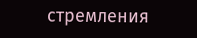стремления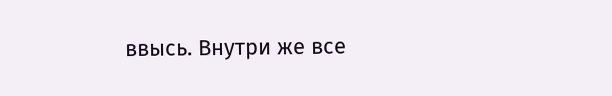ввысь. Внутри же все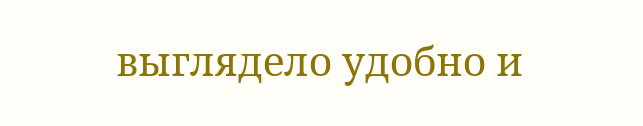выглядело удобно и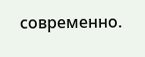современно.